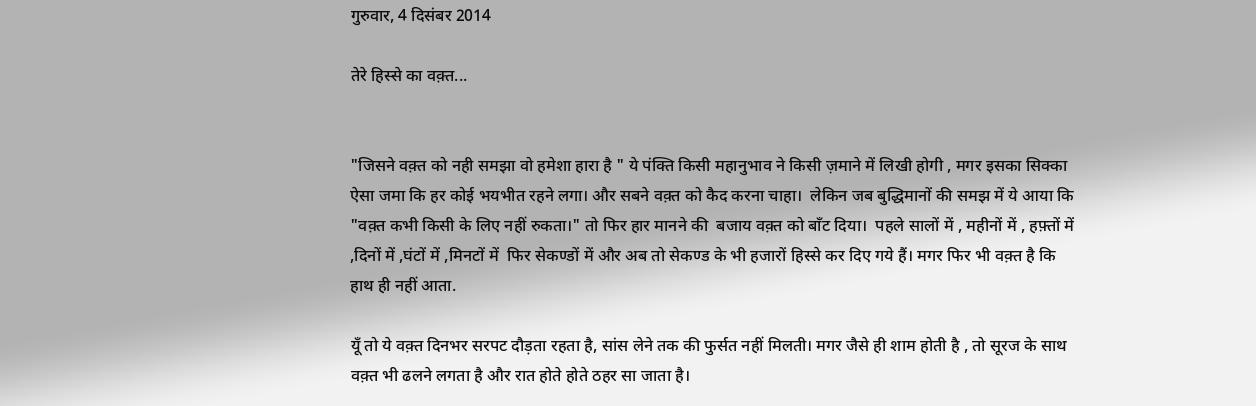गुरुवार, 4 दिसंबर 2014

तेरे हिस्से का वक़्त...


"जिसने वक़्त को नही समझा वो हमेशा हारा है " ये पंक्ति किसी महानुभाव ने किसी ज़माने में लिखी होगी , मगर इसका सिक्का ऐसा जमा कि हर कोई भयभीत रहने लगा। और सबने वक़्त को कैद करना चाहा।  लेकिन जब बुद्धिमानों की समझ में ये आया कि "वक़्त कभी किसी के लिए नहीं रुकता।" तो फिर हार मानने की  बजाय वक़्त को बाँट दिया।  पहले सालों में , महीनों में , हफ़्तों में ,दिनों में ,घंटों में ,मिनटों में  फिर सेकण्डों में और अब तो सेकण्ड के भी हजारों हिस्से कर दिए गये हैं। मगर फिर भी वक़्त है कि  हाथ ही नहीं आता.

यूँ तो ये वक़्त दिनभर सरपट दौड़ता रहता है, सांस लेने तक की फुर्सत नहीं मिलती। मगर जैसे ही शाम होती है , तो सूरज के साथ वक़्त भी ढलने लगता है और रात होते होते ठहर सा जाता है।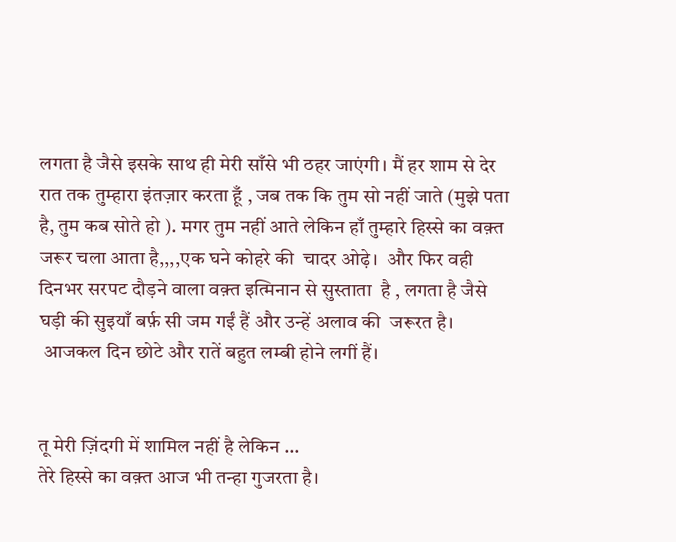लगता है जैसे इसके साथ ही मेरी साँसे भी ठहर जाएंगी। मैं हर शाम से देर रात तक तुम्हारा इंतज़ार करता हूँ , जब तक कि तुम सो नहीं जाते (मुझे पता है, तुम कब सोते हो ). मगर तुम नहीं आते लेकिन हाँ तुम्हारे हिस्से का वक़्त जरूर चला आता है,,,,एक घने कोहरे की  चादर ओढ़े।  और फिर वही दिनभर सरपट दौड़ने वाला वक़्त इत्मिनान से सुस्ताता  है , लगता है जैसे घड़ी की सुइयाँ बर्फ़ सी जम गईं हैं और उन्हें अलाव की  जरूरत है।
 आजकल दिन छोटे और रातें बहुत लम्बी होने लगीं हैं।


तू मेरी ज़िंदगी में शामिल नहीं है लेकिन …
तेरे हिस्से का वक़्त आज भी तन्हा गुजरता है।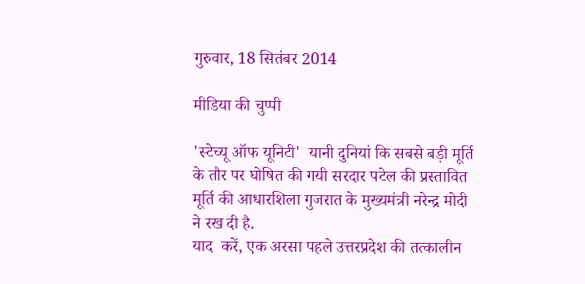गुरुवार, 18 सितंबर 2014

मीडिया की चुप्पी

'स्टेच्यू ऑफ यूनिटी'  यानी दुनियां कि सबसे बड़ी मूर्ति के तौर पर घोषित की गयी सरदार पटेल की प्रस्तावित मूर्ति की आधारशिला गुजरात के मुख्यमंत्री नरेन्द्र मोदी ने रख दी है.
याद  करें, एक अरसा पहले उत्तरप्रदेश की तत्कालीन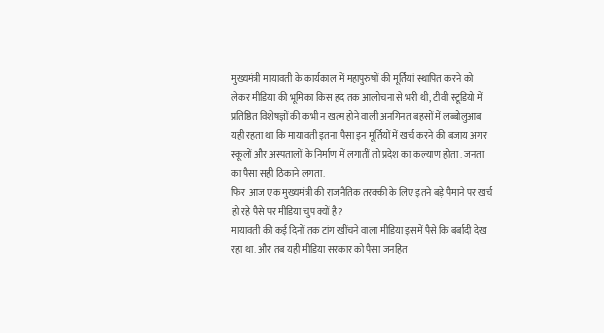मुख्यमंत्री मायावती के कार्यकाल में महापुरुषों की मूर्तियां स्थापित करने को लेकर मीडिया की भूमिका किस हद तक आलोचना से भरी थी, टीवी स्टूडियो में प्रतिष्ठित विशेषज्ञों की कभी न खत्म होने वाली अनगिनत बहसों में लब्बोलुआब यही रहता था कि मायावती इतना पैसा इन मूर्तियों में खर्च करने की बजाय अगर स्कूलों और अस्पतालों के निर्माण में लगातीं तो प्रदेश का कल्याण होता . जनता का पैसा सही ठिकाने लगता.
फिर  आज एक मुख्यमंत्री की राजनैतिक तरक्की के लिए इतने बड़े पैमाने पर खर्च हो रहे पैसे पर मीडिया चुप क्यों है?
मायावती की कई दिनों तक टांग खींचने वाला मीडिया इसमें पैसे कि बर्बादी देख रहा था. और तब यही मीडिया सरकार को पैसा जनहित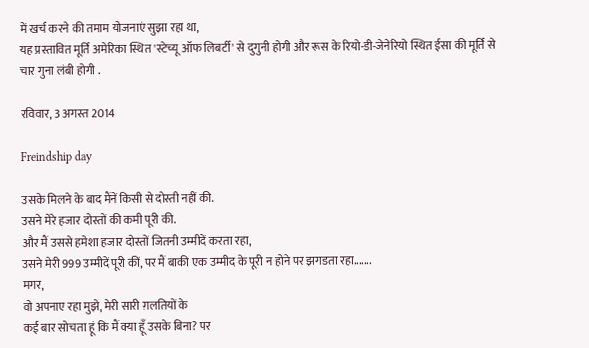में खर्च करने की तमाम योजनाएं सुझा रहा था,
यह प्रस्तावित मूर्ति अमेरिका स्थित 'स्टेच्यू ऑफ लिबर्टी' से दुगुनी होगी और रूस के रियो-डी-जेनेरियो स्थित ईसा की मूर्ति से चार गुना लंबी होगी .

रविवार, 3 अगस्त 2014

Freindship day

उसके मिलने के बाद मैंनें किसी से दोस्ती नहीं की.
उसने मेरे हजार दोस्तों की कमी पूरी की.
और मैं उससे हमेशा हजार दोस्तों जितनी उम्मीदें करता रहा,
उसने मेरी 999 उम्मीदें पूरी कीं, पर मैं बाकी एक उम्मीद के पूरी न होने पर झगडता रहा.......
मगर,
वो अपनाए रहा मुझे, मेरी सारी ग़लतियों के
कई बार सोचता हूं कि मैं क्या हूँ उसके बिना? पर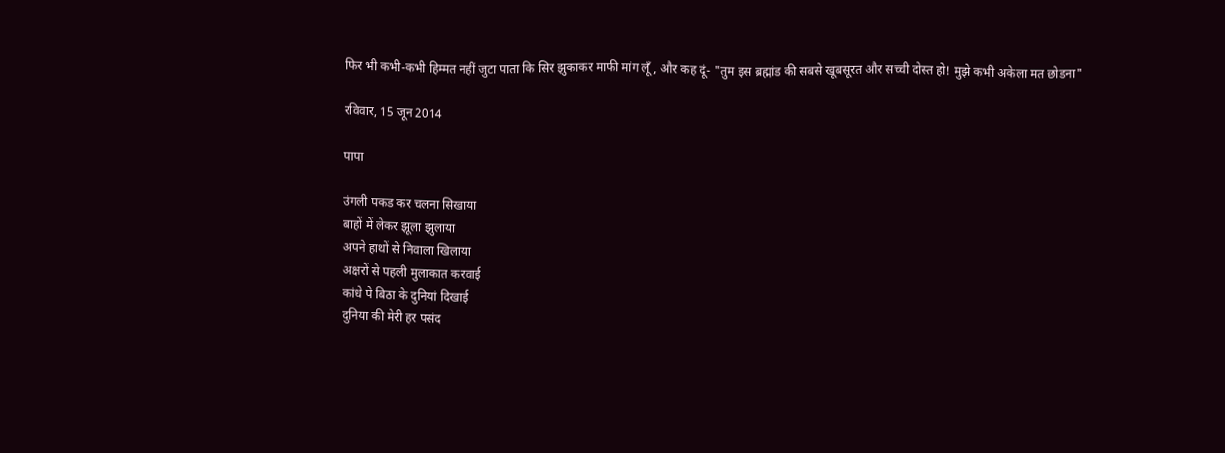फिर भी कभी-कभी हिम्मत नहीं जुटा पाता कि सिर झुकाकर माफी मांग लूँ , और कह दूं- "तुम इस ब्रह्मांड की सबसे खूबसूरत और सच्ची दोस्त हो! मुझे कभी अकेला मत छोडना"

रविवार, 15 जून 2014

पापा

उंगली पकड कर चलना सिखाया
बाहों में लेकर झूला झुलाया
अपने हाथों से निवाला खिलाया
अक्षरों से पहली मुलाकात करवाई
कांधे पे बिठा के दुनियां दिखाई
दुनिया की मेरी हर पसंद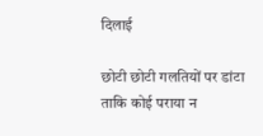दिलाई

छोटी छोटी गलतियों पर डांटा
ताकि कोई पराया न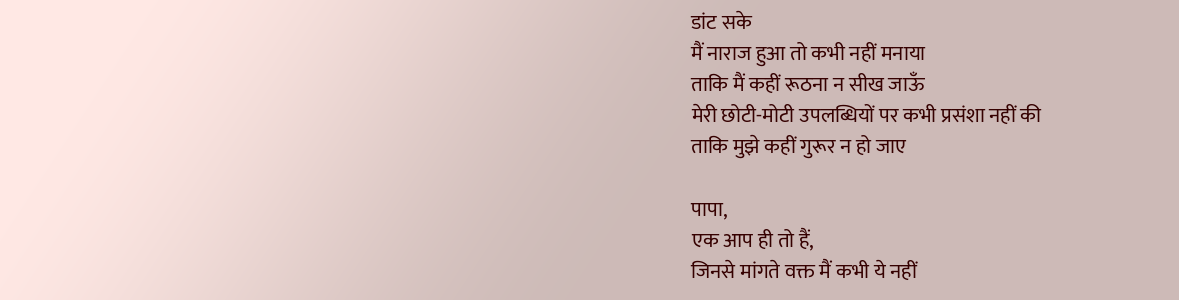डांट सके
मैं नाराज हुआ तो कभी नहीं मनाया
ताकि मैं कहीं रूठना न सीख जाऊँ
मेरी छोटी-मोटी उपलब्धियों पर कभी प्रसंशा नहीं की
ताकि मुझे कहीं गुरूर न हो जाए

पापा,
एक आप ही तो हैं,
जिनसे मांगते वक्त मैं कभी ये नहीं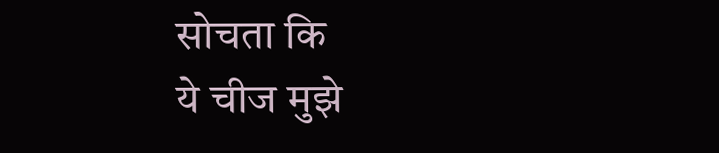सोचता कि
ये चीज मुझे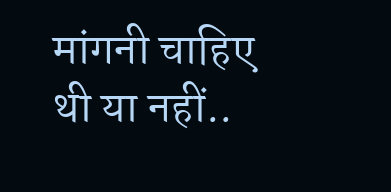मांगनी चाहिए थी या नहीं..